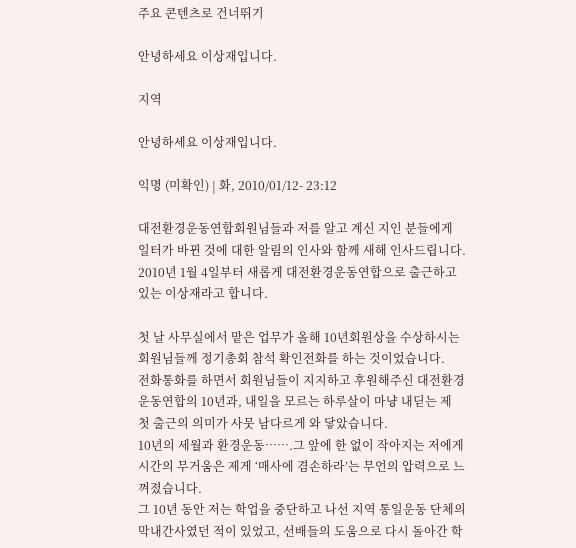주요 콘텐츠로 건너뛰기

안녕하세요 이상재입니다.

지역

안녕하세요 이상재입니다.

익명 (미확인) | 화, 2010/01/12- 23:12

대전환경운동연합회원님들과 저를 알고 계신 지인 분들에게 일터가 바뀐 것에 대한 알림의 인사와 함께 새해 인사드립니다.
2010년 1월 4일부터 새롭게 대전환경운동연합으로 출근하고 있는 이상재라고 합니다.

첫 날 사무실에서 맡은 업무가 올해 10년회원상을 수상하시는 회원님들께 정기총회 참석 확인전화를 하는 것이었습니다.
전화통화를 하면서 회원님들이 지지하고 후원해주신 대전환경운동연합의 10년과, 내일을 모르는 하루살이 마냥 내딛는 제 첫 출근의 의미가 사뭇 남다르게 와 닿았습니다.
10년의 세월과 환경운동…….그 앞에 한 없이 작아지는 저에게 시간의 무거움은 제게 ‘매사에 겸손하라’는 무언의 압력으로 느껴졌습니다.
그 10년 동안 저는 학업을 중단하고 나선 지역 통일운동 단체의 막내간사였던 적이 있었고, 선배들의 도움으로 다시 돌아간 학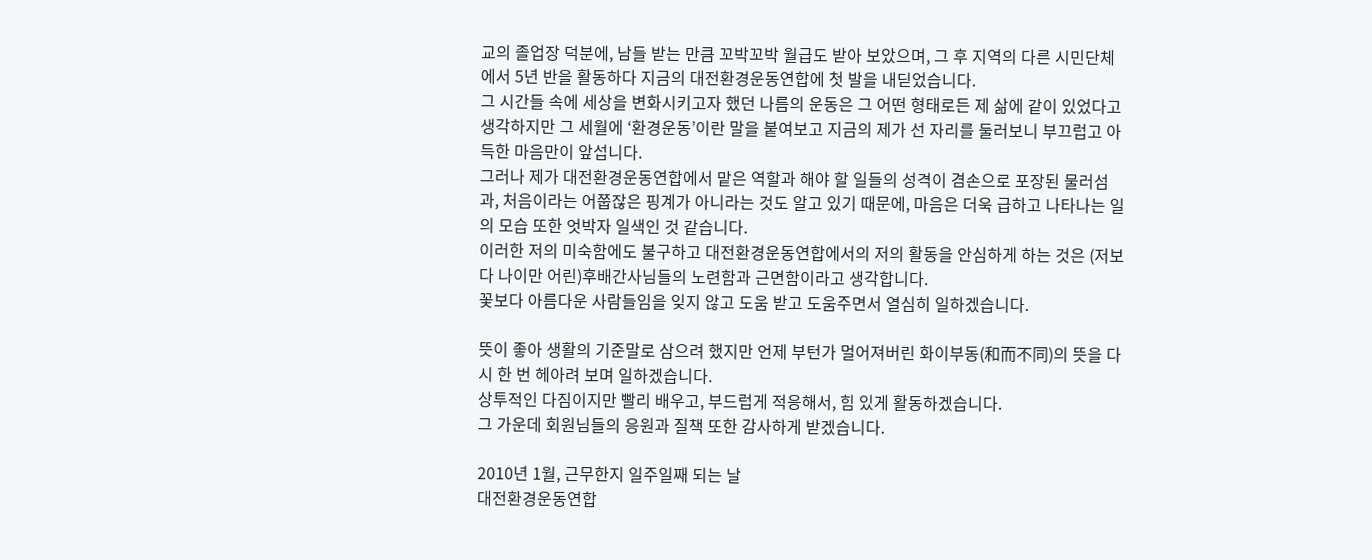교의 졸업장 덕분에, 남들 받는 만큼 꼬박꼬박 월급도 받아 보았으며, 그 후 지역의 다른 시민단체에서 5년 반을 활동하다 지금의 대전환경운동연합에 첫 발을 내딛었습니다.
그 시간들 속에 세상을 변화시키고자 했던 나름의 운동은 그 어떤 형태로든 제 삶에 같이 있었다고 생각하지만 그 세월에 ‘환경운동’이란 말을 붙여보고 지금의 제가 선 자리를 둘러보니 부끄럽고 아득한 마음만이 앞섭니다.
그러나 제가 대전환경운동연합에서 맡은 역할과 해야 할 일들의 성격이 겸손으로 포장된 물러섬과, 처음이라는 어쭙잖은 핑계가 아니라는 것도 알고 있기 때문에, 마음은 더욱 급하고 나타나는 일의 모습 또한 엇박자 일색인 것 같습니다.
이러한 저의 미숙함에도 불구하고 대전환경운동연합에서의 저의 활동을 안심하게 하는 것은 (저보다 나이만 어린)후배간사님들의 노련함과 근면함이라고 생각합니다.
꽃보다 아름다운 사람들임을 잊지 않고 도움 받고 도움주면서 열심히 일하겠습니다.

뜻이 좋아 생활의 기준말로 삼으려 했지만 언제 부턴가 멀어져버린 화이부동(和而不同)의 뜻을 다시 한 번 헤아려 보며 일하겠습니다.
상투적인 다짐이지만 빨리 배우고, 부드럽게 적응해서, 힘 있게 활동하겠습니다.
그 가운데 회원님들의 응원과 질책 또한 감사하게 받겠습니다.

2010년 1월, 근무한지 일주일째 되는 날
대전환경운동연합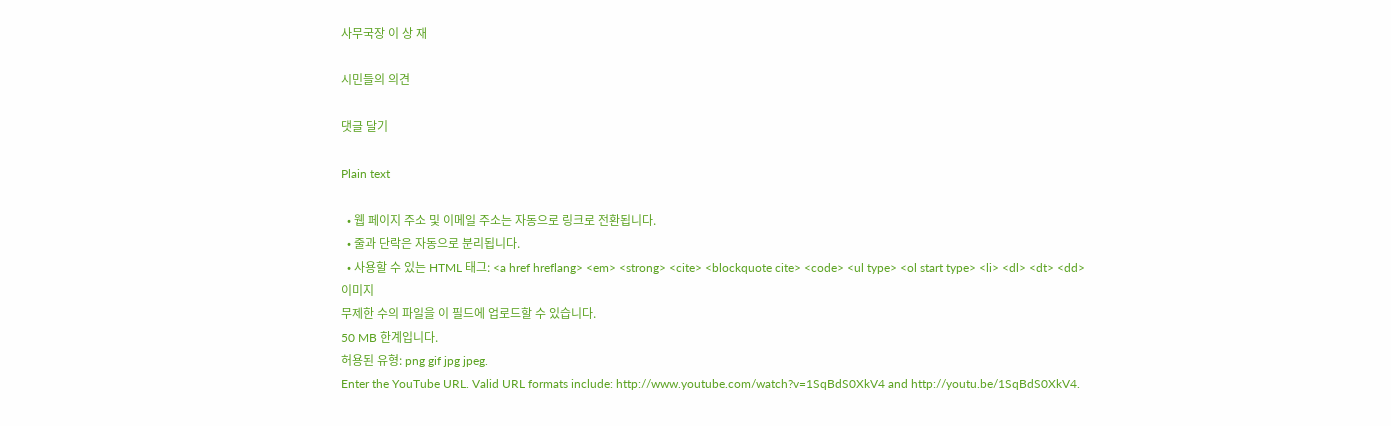사무국장 이 상 재

시민들의 의견

댓글 달기

Plain text

  • 웹 페이지 주소 및 이메일 주소는 자동으로 링크로 전환됩니다.
  • 줄과 단락은 자동으로 분리됩니다.
  • 사용할 수 있는 HTML 태그: <a href hreflang> <em> <strong> <cite> <blockquote cite> <code> <ul type> <ol start type> <li> <dl> <dt> <dd>
이미지
무제한 수의 파일을 이 필드에 업로드할 수 있습니다.
50 MB 한계입니다.
허용된 유형: png gif jpg jpeg.
Enter the YouTube URL. Valid URL formats include: http://www.youtube.com/watch?v=1SqBdS0XkV4 and http://youtu.be/1SqBdS0XkV4.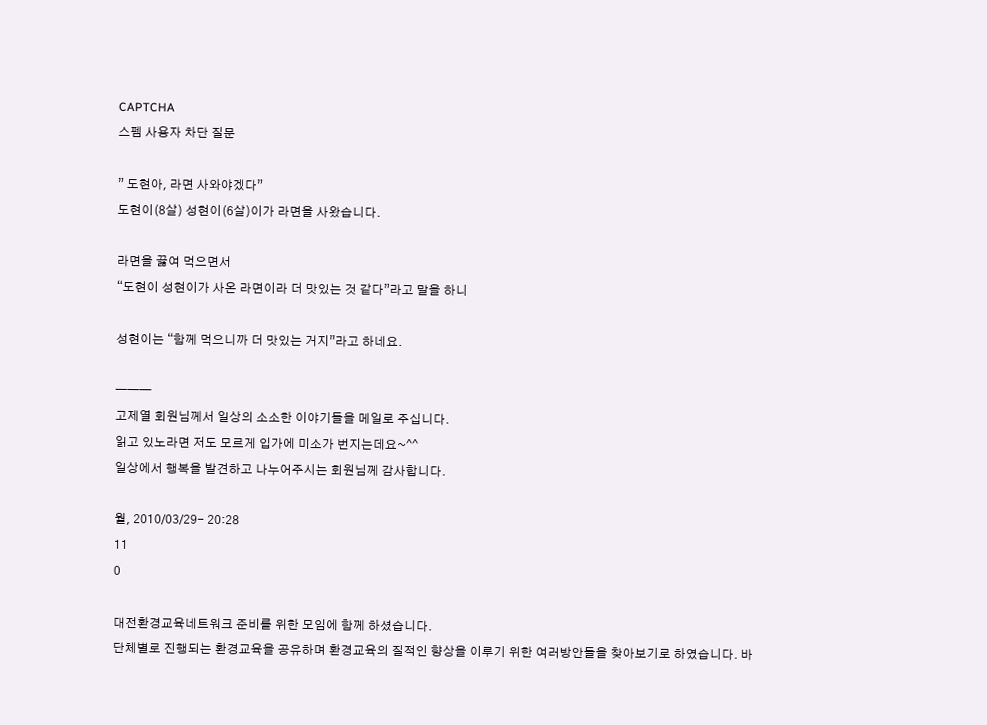CAPTCHA
스펨 사용자 차단 질문

” 도현아, 라면 사와야겠다”
도현이(8살) 성현이(6살)이가 라면을 사왔습니다.

라면을 끓여 먹으면서
“도현이 성현이가 사온 라면이라 더 맛있는 것 같다”라고 말을 하니

성현이는 “함께 먹으니까 더 맛있는 거지”라고 하네요.

———
고제열 회원님께서 일상의 소소한 이야기들을 메일로 주십니다.
읽고 있노라면 저도 모르게 입가에 미소가 번지는데요~^^
일상에서 행복을 발견하고 나누어주시는 회원님께 감사합니다.

월, 2010/03/29- 20:28
11
0

대전환경교육네트워크 준비를 위한 모임에 함께 하셨습니다.
단체별로 진행되는 환경교육을 공유하며 환경교육의 질적인 향상을 이루기 위한 여러방안들을 찾아보기로 하였습니다. 바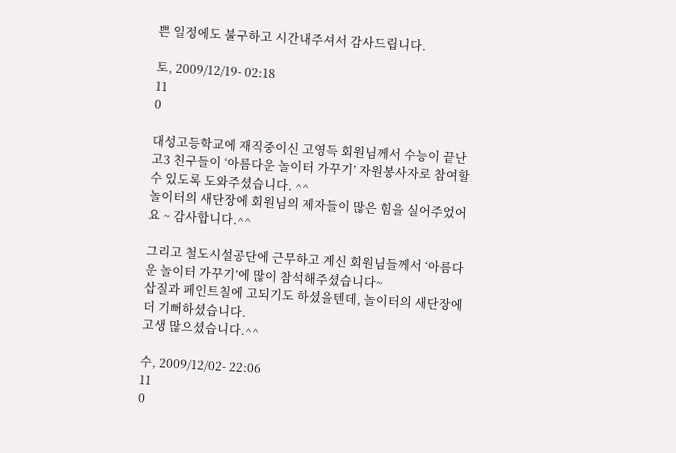쁜 일정에도 불구하고 시간내주셔서 감사드립니다.

토, 2009/12/19- 02:18
11
0

대성고등학교에 재직중이신 고영득 회원님께서 수능이 끝난 고3 친구들이 ‘아름다운 놀이터 가꾸기’ 자원봉사자로 참여할 수 있도록 도와주셨습니다. ^^
놀이터의 새단장에 회원님의 제자들이 많은 힘을 실어주었어요 ~ 감사합니다.^^

그리고 철도시설공단에 근무하고 계신 회원님들께서 ‘아름다운 놀이터 가꾸기’에 많이 참석해주셨습니다~
삽질과 페인트칠에 고되기도 하셨을텐데, 놀이터의 새단장에 더 기뻐하셨습니다.
고생 많으셨습니다.^^

수, 2009/12/02- 22:06
11
0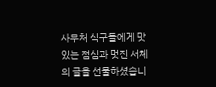사무처 식구들에게 맛있는 점심과 멋진 서체의 글을 선물하셨습니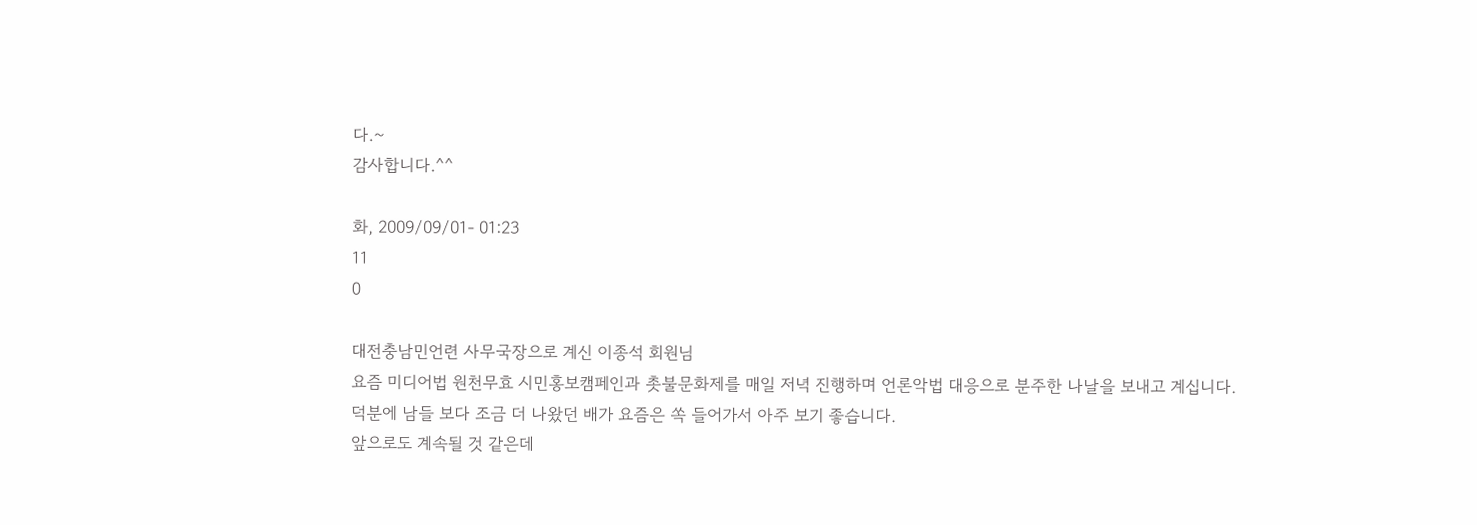다.~
감사합니다.^^

화, 2009/09/01- 01:23
11
0

대전충남민언련 사무국장으로 계신 이종석 회원님
요즘 미디어법 원천무효 시민홍보캠페인과 촛불문화제를 매일 저녁 진행하며 언론악법 대응으로 분주한 나날을 보내고 계십니다.
덕분에 남들 보다 조금 더 나왔던 배가 요즘은 쏙 들어가서 아주 보기 좋습니다.
앞으로도 계속될 것 같은데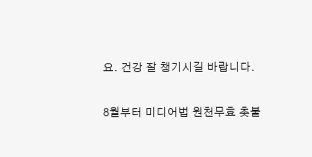요. 건강 잘 챙기시길 바랍니다.

8월부터 미디어법 원천무효 촛불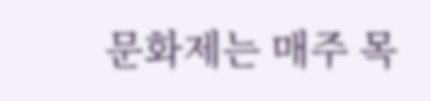문화제는 매주 목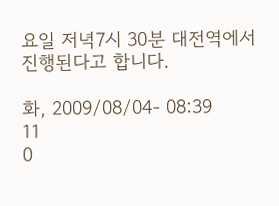요일 저녁7시 30분 대전역에서 진행된다고 합니다.

화, 2009/08/04- 08:39
11
0